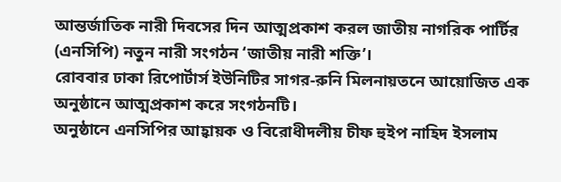আন্তর্জাতিক নারী দিবসের দিন আত্মপ্রকাশ করল জাতীয় নাগরিক পার্টির (এনসিপি) নতুন নারী সংগঠন ‘জাতীয় নারী শক্তি’।
রোববার ঢাকা রিপোর্টার্স ইউনিটির সাগর-রুনি মিলনায়তনে আয়োজিত এক অনুষ্ঠানে আত্মপ্রকাশ করে সংগঠনটি।
অনুষ্ঠানে এনসিপির আহ্বায়ক ও বিরোধীদলীয় চীফ হুইপ নাহিদ ইসলাম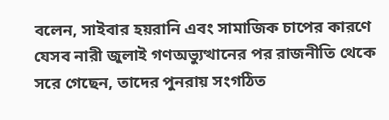বলেন, সাইবার হয়রানি এবং সামাজিক চাপের কারণে যেসব নারী জুলাই গণঅভ্যুত্থানের পর রাজনীতি থেকে সরে গেছেন, তাদের পুনরায় সংগঠিত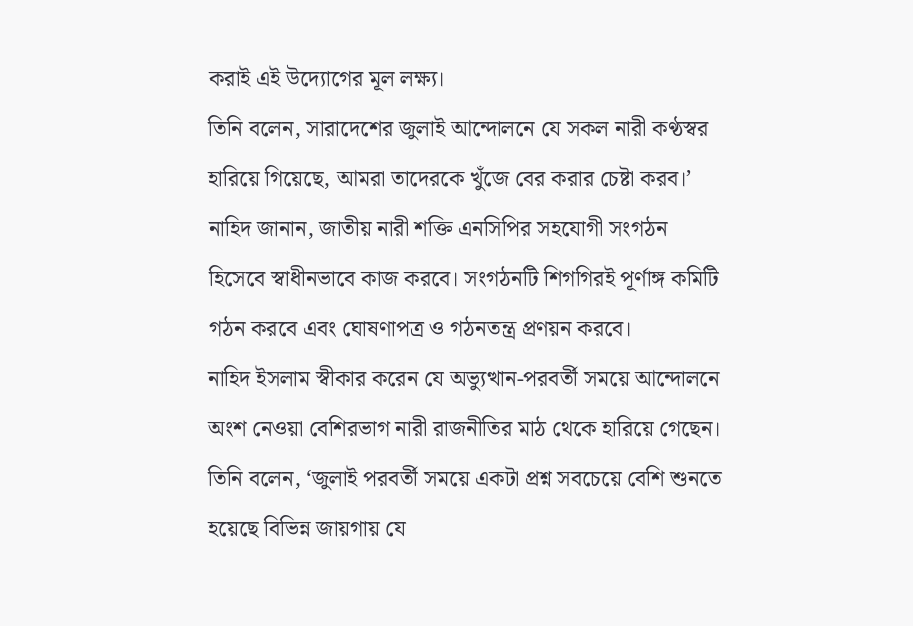করাই এই উদ্যোগের মূল লক্ষ্য।
তিনি বলেন, সারাদেশের জুলাই আন্দোলনে যে সকল নারী কণ্ঠস্বর হারিয়ে গিয়েছে, আমরা তাদেরকে খুঁজে বের করার চেষ্টা করব।’
নাহিদ জানান, জাতীয় নারী শক্তি এনসিপির সহযোগী সংগঠন হিসেবে স্বাধীনভাবে কাজ করবে। সংগঠনটি শিগগিরই পূর্ণাঙ্গ কমিটি গঠন করবে এবং ঘোষণাপত্র ও গঠনতন্ত্র প্রণয়ন করবে।
নাহিদ ইসলাম স্বীকার করেন যে অভ্যুত্থান-পরবর্তী সময়ে আন্দোলনে অংশ নেওয়া বেশিরভাগ নারী রাজনীতির মাঠ থেকে হারিয়ে গেছেন। তিনি বলেন, ‘জুলাই পরবর্তী সময়ে একটা প্রশ্ন সবচেয়ে বেশি শুনতে হয়েছে বিভিন্ন জায়গায় যে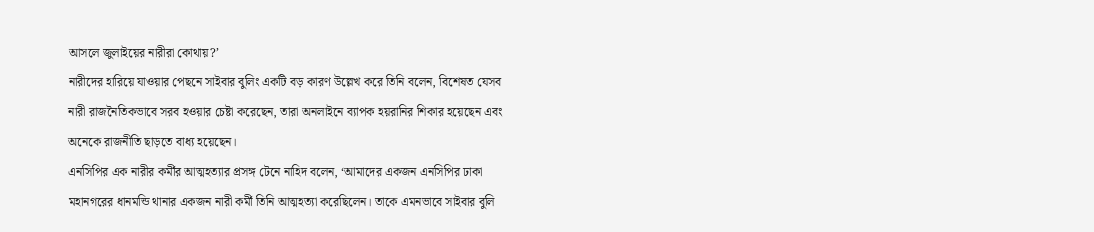আসলে জুলাইয়ের নারীরা কোথায়?’
নারীদের হারিয়ে যাওয়ার পেছনে সাইবার বুলিং একটি বড় কারণ উল্লেখ করে তিনি বলেন, বিশেষত যেসব নারী রাজনৈতিকভাবে সরব হওয়ার চেষ্টা করেছেন, তারা অনলাইনে ব্যাপক হয়রানির শিকার হয়েছেন এবং অনেকে রাজনীতি ছাড়তে বাধ্য হয়েছেন।
এনসিপির এক নারীর কর্মীর আত্মহত্যার প্রসঙ্গ টেনে নাহিদ বলেন, ‘আমাদের একজন এনসিপির ঢাকা মহানগরের ধানমন্ডি থানার একজন নারী কর্মী তিনি আত্মহত্যা করেছিলেন। তাকে এমনভাবে সাইবার বুলি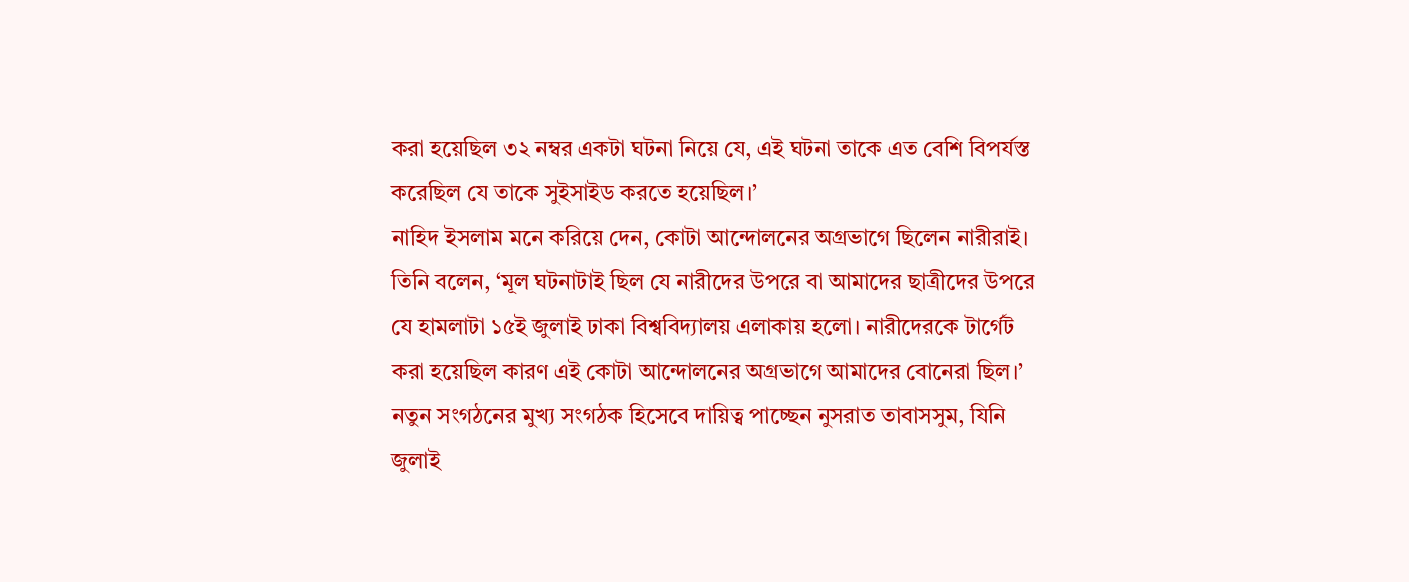করা হয়েছিল ৩২ নম্বর একটা ঘটনা নিয়ে যে, এই ঘটনা তাকে এত বেশি বিপর্যস্ত করেছিল যে তাকে সুইসাইড করতে হয়েছিল।’
নাহিদ ইসলাম মনে করিয়ে দেন, কোটা আন্দোলনের অগ্রভাগে ছিলেন নারীরাই।
তিনি বলেন, ‘মূল ঘটনাটাই ছিল যে নারীদের উপরে বা আমাদের ছাত্রীদের উপরে যে হামলাটা ১৫ই জুলাই ঢাকা বিশ্ববিদ্যালয় এলাকায় হলো। নারীদেরকে টার্গেট করা হয়েছিল কারণ এই কোটা আন্দোলনের অগ্রভাগে আমাদের বোনেরা ছিল।’
নতুন সংগঠনের মুখ্য সংগঠক হিসেবে দায়িত্ব পাচ্ছেন নুসরাত তাবাসসুম, যিনি জুলাই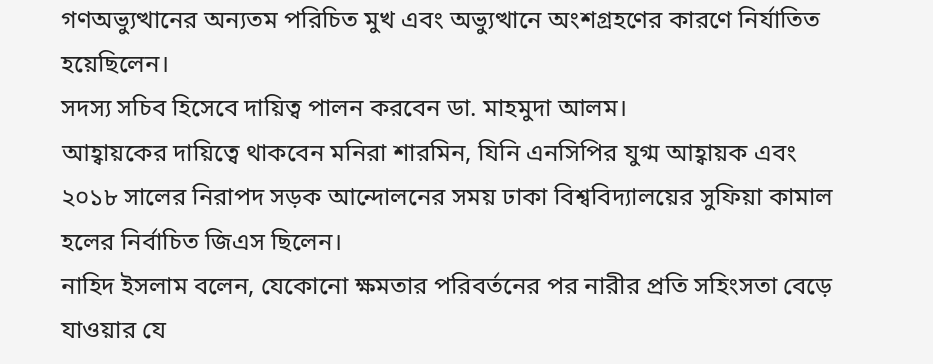গণঅভ্যুত্থানের অন্যতম পরিচিত মুখ এবং অভ্যুত্থানে অংশগ্রহণের কারণে নির্যাতিত হয়েছিলেন।
সদস্য সচিব হিসেবে দায়িত্ব পালন করবেন ডা. মাহমুদা আলম।
আহ্বায়কের দায়িত্বে থাকবেন মনিরা শারমিন, যিনি এনসিপির যুগ্ম আহ্বায়ক এবং ২০১৮ সালের নিরাপদ সড়ক আন্দোলনের সময় ঢাকা বিশ্ববিদ্যালয়ের সুফিয়া কামাল হলের নির্বাচিত জিএস ছিলেন।
নাহিদ ইসলাম বলেন, যেকোনো ক্ষমতার পরিবর্তনের পর নারীর প্রতি সহিংসতা বেড়ে যাওয়ার যে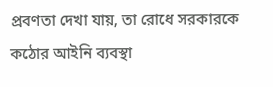প্রবণতা দেখা যায়, তা রোধে সরকারকে কঠোর আইনি ব্যবস্থা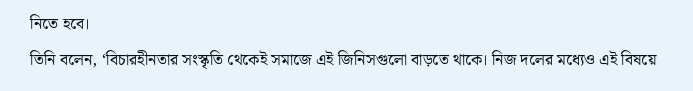নিতে হবে।
তিনি বলেন, ‘বিচারহীনতার সংস্কৃতি থেকেই সমাজে এই জিনিসগুলো বাড়তে থাকে। নিজ দলের মধ্যেও এই বিষয়ে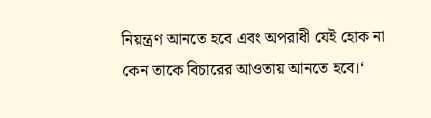নিয়ন্ত্রণ আনতে হবে এবং অপরাধী যেই হোক না কেন তাকে বিচারের আওতায় আনতে হবে।‘